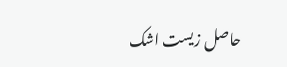حاصل زیست اشک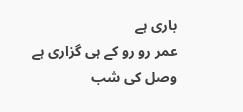باری ہے
عمر رو رو کے ہی گزاری ہے
وصل کی شب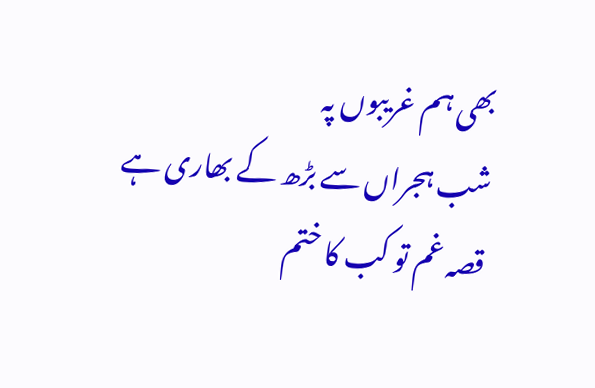بھی ہم غریبوں پہ
شب ہجراں سے بڑھ کے بھاری ہے
قصہ غم تو کب کا ختم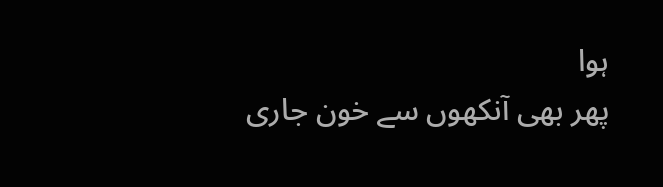ہوا
پھر بھی آنکھوں سے خون جاری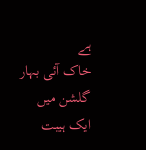ہے
خاک آئی بہار گلشن میں
ایک ہیبت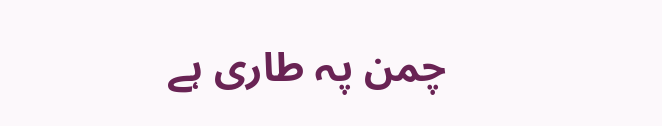چمن پہ طاری ہے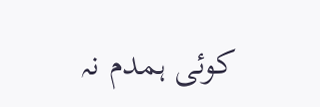کوئی ہمدم نہ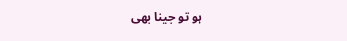ہو تو جینا بھی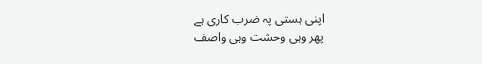اپنی ہستی پہ ضرب کاری ہے
پھر وہی وحشت وہی واصف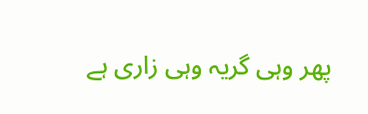پھر وہی گریہ وہی زاری ہے